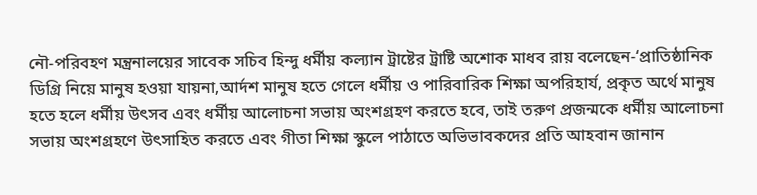নৌ-পরিবহণ মন্ত্রনালয়ের সাবেক সচিব হিন্দু ধর্মীয় কল্যান ট্রাষ্টের ট্রাষ্টি অশোক মাধব রায় বলেছেন-‘প্রাতিষ্ঠানিক ডিগ্রি নিয়ে মানুষ হওয়া যায়না,আর্দশ মানুষ হতে গেলে ধর্মীয় ও পারিবারিক শিক্ষা অপরিহার্য, প্রকৃত অর্থে মানুষ হতে হলে ধর্মীয় উৎসব এবং ধর্মীয় আলোচনা সভায় অংশগ্রহণ করতে হবে, তাই তরুণ প্রজন্মকে ধর্মীয় আলোচনা সভায় অংশগ্রহণে উৎসাহিত করতে এবং গীতা শিক্ষা স্কুলে পাঠাতে অভিভাবকদের প্রতি আহবান জানান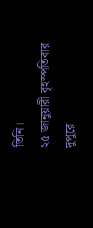তিনি।
২৫ জানুয়ারী বৃহস্পতিবার দুপুরে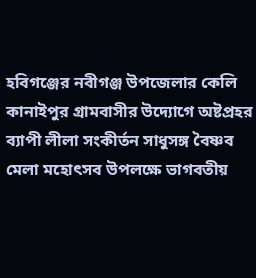হবিগঞ্জের নবীগঞ্জ উপজেলার কেলি কানাইপুর গ্রামবাসীর উদ্যোগে অষ্টপ্রহর ব্যাপী লীলা সংকীর্তন সাধুসঙ্গ বৈষ্ণব মেলা মহোৎসব উপলক্ষে ভাগবতীয়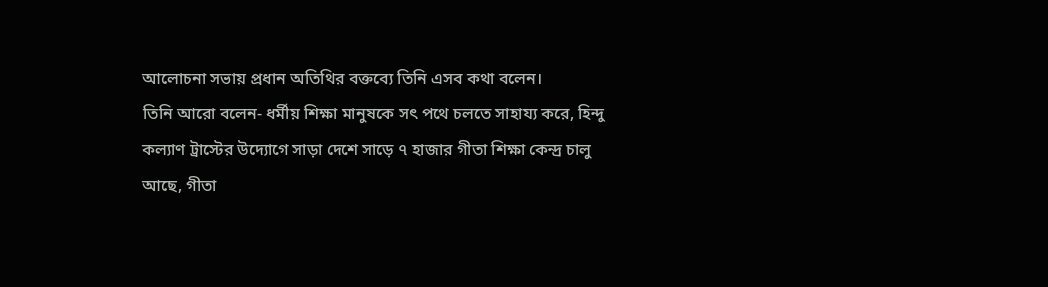আলোচনা সভায় প্রধান অতিথির বক্তব্যে তিনি এসব কথা বলেন।
তিনি আরো বলেন- ধর্মীয় শিক্ষা মানুষকে সৎ পথে চলতে সাহায্য করে, হিন্দু কল্যাণ ট্রাস্টের উদ্যোগে সাড়া দেশে সাড়ে ৭ হাজার গীতা শিক্ষা কেন্দ্র চালু আছে, গীতা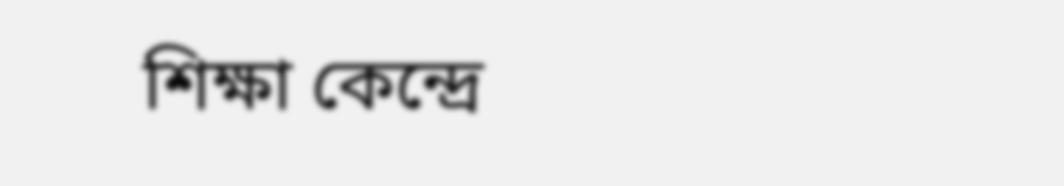শিক্ষা কেন্দ্রে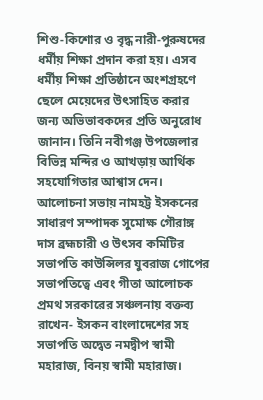শিশু-কিশোর ও বৃদ্ধ নারী-পুরুষদের ধর্মীয় শিক্ষা প্রদান করা হয়। এসব ধর্মীয় শিক্ষা প্রতিষ্ঠানে অংশগ্রহণে ছেলে মেয়েদের উৎসাহিত করার জন্য অভিভাবকদের প্রতি অনুরোধ জানান। তিনি নবীগঞ্জ উপজেলার বিভিন্ন মন্দির ও আখড়ায় আর্থিক সহযোগিতার আশ্বাস দেন।
আলোচনা সভায় নামহট্ট ইসকনের সাধারণ সম্পাদক সুমোক্ষ গৌরাঙ্গ দাস ব্রহ্মচারী ও উৎসব কমিটির সভাপতি কাউন্সিলর যুবরাজ গোপের সভাপতিত্বে এবং গীতা আলোচক প্রমথ সরকারের সঞ্চলনায় বক্তব্য রাখেন- ইসকন বাংলাদেশের সহ সভাপতি অদ্বেত নমদ্বীপ স্বামী মহারাজ, বিনয় স্বামী মহারাজ।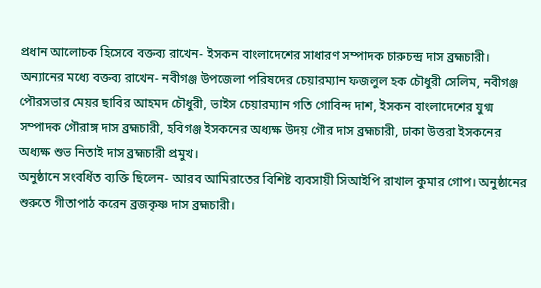প্রধান আলোচক হিসেবে বক্তব্য রাখেন- ইসকন বাংলাদেশের সাধারণ সম্পাদক চারুচন্দ্র দাস ব্রহ্মচারী। অন্যানের মধ্যে বক্তব্য রাখেন- নবীগঞ্জ উপজেলা পরিষদের চেয়ারম্যান ফজলুল হক চৌধুরী সেলিম, নবীগঞ্জ পৌরসভার মেয়র ছাবির আহমদ চৌধুরী, ভাইস চেয়ারম্যান গতি গোবিন্দ দাশ, ইসকন বাংলাদেশের যুগ্ম সম্পাদক গৌরাঙ্গ দাস ব্রহ্মচারী, হবিগঞ্জ ইসকনের অধ্যক্ষ উদয় গৌর দাস ব্রহ্মচারী, ঢাকা উত্তরা ইসকনের অধ্যক্ষ শুভ নিতাই দাস ব্রহ্মচারী প্রমুখ।
অনুষ্ঠানে সংবর্ধিত ব্যক্তি ছিলেন- আরব আমিরাতের বিশিষ্ট ব্যবসায়ী সিআইপি রাখাল কুমার গোপ। অনুষ্ঠানের শুরুতে গীতাপাঠ করেন ব্রজকৃষ্ণ দাস ব্রহ্মচারী।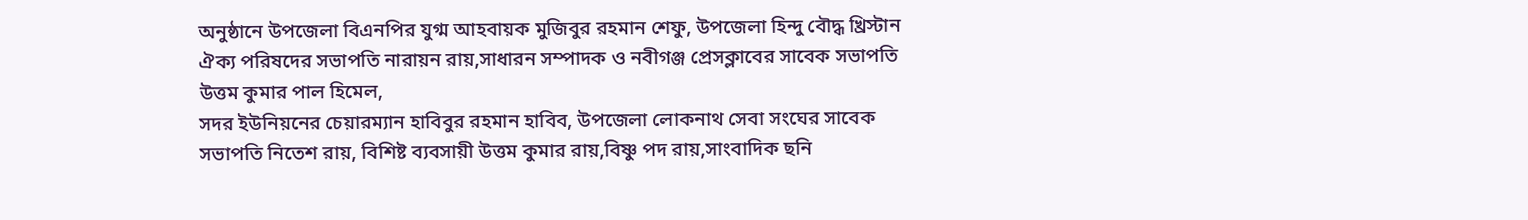অনুষ্ঠানে উপজেলা বিএনপির যুগ্ম আহবায়ক মুজিবুর রহমান শেফু, উপজেলা হিন্দু বৌদ্ধ খ্রিস্টান ঐক্য পরিষদের সভাপতি নারায়ন রায়,সাধারন সম্পাদক ও নবীগঞ্জ প্রেসক্লাবের সাবেক সভাপতি উত্তম কুমার পাল হিমেল,
সদর ইউনিয়নের চেয়ারম্যান হাবিবুর রহমান হাবিব, উপজেলা লোকনাথ সেবা সংঘের সাবেক সভাপতি নিতেশ রায়, বিশিষ্ট ব্যবসায়ী উত্তম কুমার রায়,বিষ্ণু পদ রায়,সাংবাদিক ছনি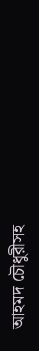আহমদ চৌধুরীসহ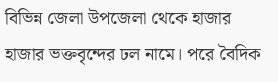বিভিন্ন জেলা উপজেলা থেকে হাজার হাজার ভক্তবৃন্দের ঢল নামে। পরে বৈদিক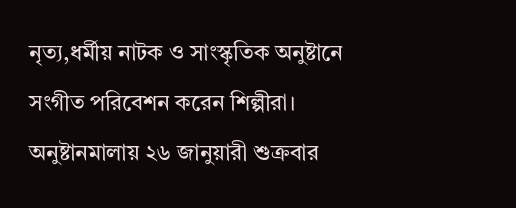নৃত্য,ধর্মীয় নাটক ও সাংস্কৃতিক অনুষ্টানে সংগীত পরিবেশন করেন শিল্পীরা। অনুষ্টানমালায় ২৬ জানুয়ারী শুক্রবার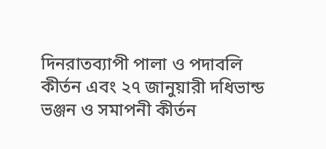দিনরাতব্যাপী পালা ও পদাবলি কীর্তন এবং ২৭ জানুয়ারী দধিভান্ড ভঞ্জন ও সমাপনী কীর্তন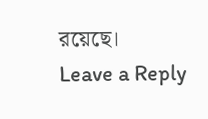রয়েছে।
Leave a Reply